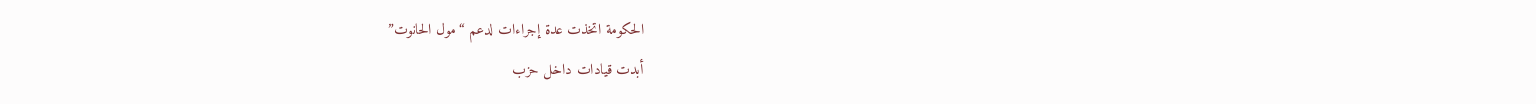الحكومة اتخذت عدة إجراءات لدعم “مول الحانوت”
أبدت قيادات داخل حزب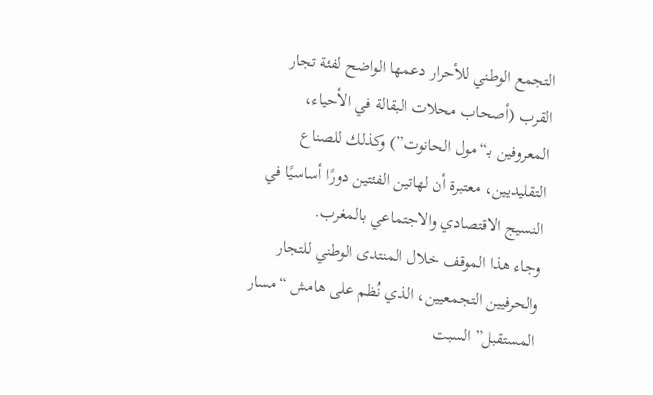التجمع الوطني للأحرار دعمها الواضح لفئة تجار القرب (أصحاب محلات البقالة في الأحياء، المعروفين بـ“مول الحانوت”) وكذلك للصناع التقليديين، معتبرة أن لهاتين الفئتين دورًا أساسيًا في النسيج الاقتصادي والاجتماعي بالمغرب.
وجاء هذا الموقف خلال المنتدى الوطني للتجار والحرفيين التجمعيين، الذي نُظم على هامش “مسار المستقبل” السبت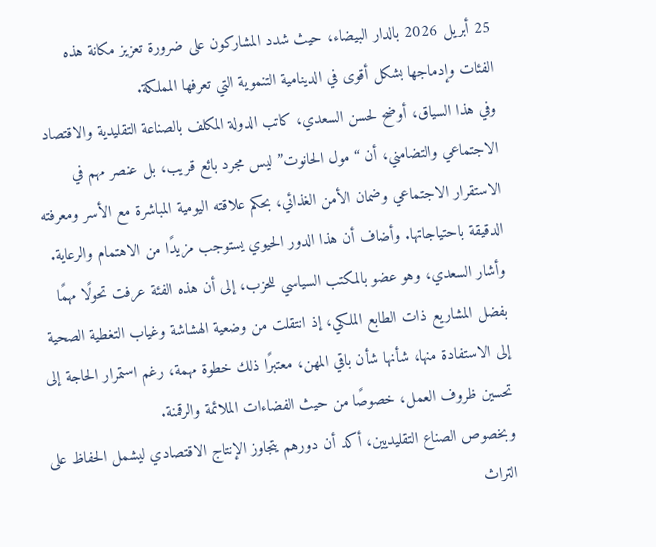25 أبريل 2026 بالدار البيضاء، حيث شدد المشاركون على ضرورة تعزيز مكانة هذه الفئات وإدماجها بشكل أقوى في الدينامية التنموية التي تعرفها المملكة.
وفي هذا السياق، أوضح لحسن السعدي، كاتب الدولة المكلف بالصناعة التقليدية والاقتصاد الاجتماعي والتضامني، أن “مول الحانوت” ليس مجرد بائع قريب، بل عنصر مهم في الاستقرار الاجتماعي وضمان الأمن الغذائي، بحكم علاقته اليومية المباشرة مع الأسر ومعرفته الدقيقة باحتياجاتها. وأضاف أن هذا الدور الحيوي يستوجب مزيدًا من الاهتمام والرعاية.
وأشار السعدي، وهو عضو بالمكتب السياسي للحزب، إلى أن هذه الفئة عرفت تحولًا مهمًا بفضل المشاريع ذات الطابع الملكي، إذ انتقلت من وضعية الهشاشة وغياب التغطية الصحية إلى الاستفادة منها، شأنها شأن باقي المهن، معتبرًا ذلك خطوة مهمة، رغم استمرار الحاجة إلى تحسين ظروف العمل، خصوصًا من حيث الفضاءات الملائمة والرقمنة.
وبخصوص الصناع التقليديين، أكد أن دورهم يتجاوز الإنتاج الاقتصادي ليشمل الحفاظ على التراث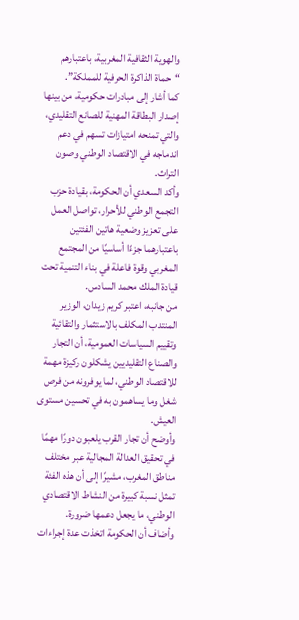والهوية الثقافية المغربية، باعتبارهم “حماة الذاكرة الحرفية للمملكة”.
كما أشار إلى مبادرات حكومية، من بينها إصدار البطاقة المهنية للصانع التقليدي، والتي تمنحه امتيازات تسهم في دعم اندماجه في الاقتصاد الوطني وصون التراث.
وأكد السعدي أن الحكومة، بقيادة حزب التجمع الوطني للأحرار، تواصل العمل على تعزيز وضعية هاتين الفئتين باعتبارهما جزءًا أساسيًا من المجتمع المغربي وقوة فاعلة في بناء التنمية تحت قيادة الملك محمد السادس.
من جانبه، اعتبر كريم زيدان، الوزير المنتدب المكلف بالاستثمار والتقائية وتقييم السياسات العمومية، أن التجار والصناع التقليديين يشكلون ركيزة مهمة للاقتصاد الوطني، لما يوفرونه من فرص شغل وما يساهمون به في تحسين مستوى العيش.
وأوضح أن تجار القرب يلعبون دورًا مهمًا في تحقيق العدالة المجالية عبر مختلف مناطق المغرب، مشيرًا إلى أن هذه الفئة تمثل نسبة كبيرة من النشاط الاقتصادي الوطني، ما يجعل دعمها ضرورة.
وأضاف أن الحكومة اتخذت عدة إجراءات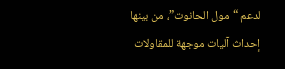لدعم “مول الحانوت”، من بينها إحداث آليات موجهة للمقاولات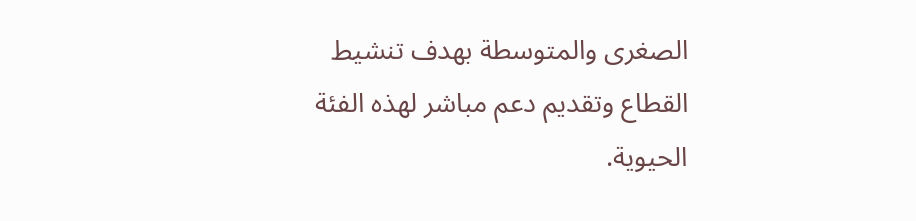الصغرى والمتوسطة بهدف تنشيط القطاع وتقديم دعم مباشر لهذه الفئة الحيوية.